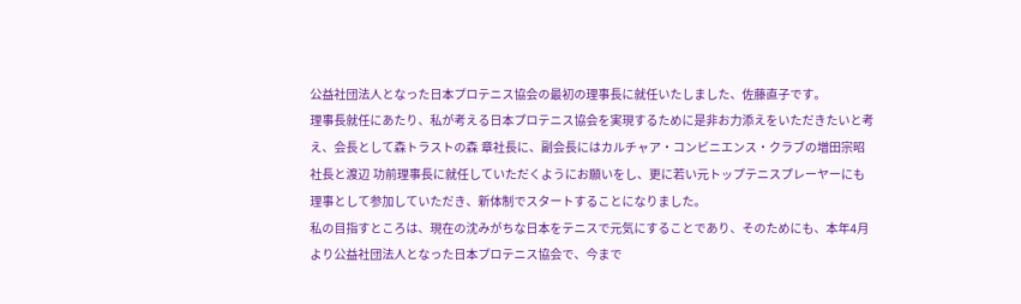公益社団法人となった日本プロテニス協会の最初の理事長に就任いたしました、佐藤直子です。
理事長就任にあたり、私が考える日本プロテニス協会を実現するために是非お力添えをいただきたいと考え、会長として森トラストの森 章社長に、副会長にはカルチャア・コンビニエンス・クラブの増田宗昭社長と渡辺 功前理事長に就任していただくようにお願いをし、更に若い元トップテニスプレーヤーにも理事として参加していただき、新体制でスタートすることになりました。
私の目指すところは、現在の沈みがちな日本をテニスで元気にすることであり、そのためにも、本年4月より公益社団法人となった日本プロテニス協会で、今まで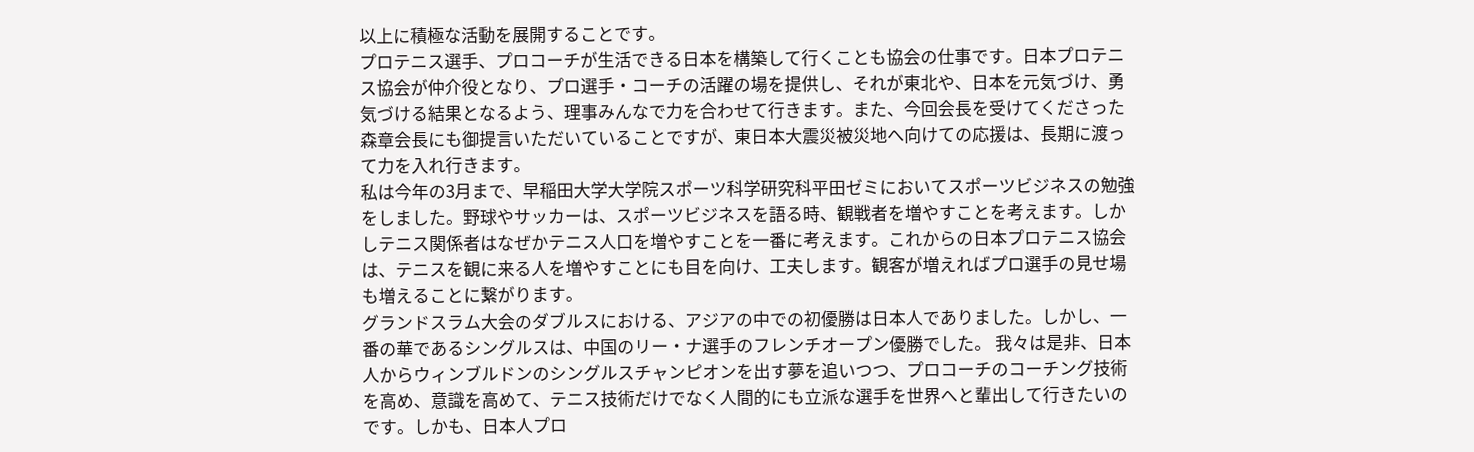以上に積極な活動を展開することです。
プロテニス選手、プロコーチが生活できる日本を構築して行くことも協会の仕事です。日本プロテニス協会が仲介役となり、プロ選手・コーチの活躍の場を提供し、それが東北や、日本を元気づけ、勇気づける結果となるよう、理事みんなで力を合わせて行きます。また、今回会長を受けてくださった森章会長にも御提言いただいていることですが、東日本大震災被災地へ向けての応援は、長期に渡って力を入れ行きます。
私は今年の3月まで、早稲田大学大学院スポーツ科学研究科平田ゼミにおいてスポーツビジネスの勉強をしました。野球やサッカーは、スポーツビジネスを語る時、観戦者を増やすことを考えます。しかしテニス関係者はなぜかテニス人口を増やすことを一番に考えます。これからの日本プロテニス協会は、テニスを観に来る人を増やすことにも目を向け、工夫します。観客が増えればプロ選手の見せ場も増えることに繋がります。
グランドスラム大会のダブルスにおける、アジアの中での初優勝は日本人でありました。しかし、一番の華であるシングルスは、中国のリー・ナ選手のフレンチオープン優勝でした。 我々は是非、日本人からウィンブルドンのシングルスチャンピオンを出す夢を追いつつ、プロコーチのコーチング技術を高め、意識を高めて、テニス技術だけでなく人間的にも立派な選手を世界へと輩出して行きたいのです。しかも、日本人プロ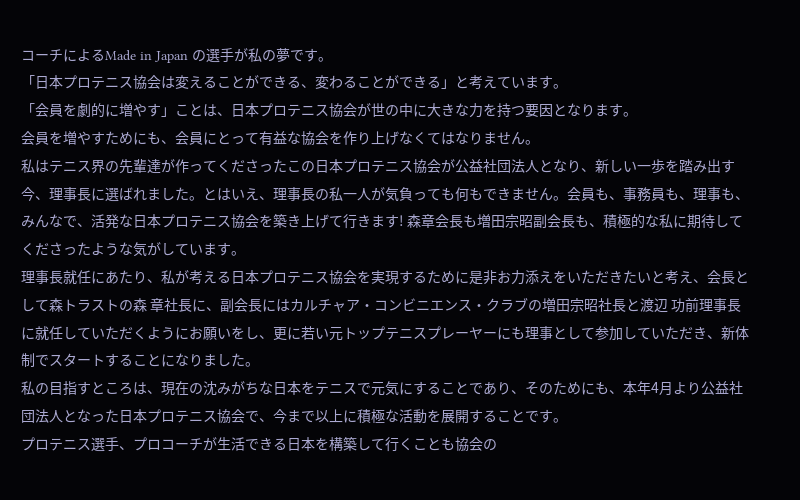コーチによるMade in Japan の選手が私の夢です。
「日本プロテニス協会は変えることができる、変わることができる」と考えています。
「会員を劇的に増やす」ことは、日本プロテニス協会が世の中に大きな力を持つ要因となります。
会員を増やすためにも、会員にとって有益な協会を作り上げなくてはなりません。
私はテニス界の先輩達が作ってくださったこの日本プロテニス協会が公益社団法人となり、新しい一歩を踏み出す今、理事長に選ばれました。とはいえ、理事長の私一人が気負っても何もできません。会員も、事務員も、理事も、みんなで、活発な日本プロテニス協会を築き上げて行きます! 森章会長も増田宗昭副会長も、積極的な私に期待してくださったような気がしています。
理事長就任にあたり、私が考える日本プロテニス協会を実現するために是非お力添えをいただきたいと考え、会長として森トラストの森 章社長に、副会長にはカルチャア・コンビニエンス・クラブの増田宗昭社長と渡辺 功前理事長に就任していただくようにお願いをし、更に若い元トップテニスプレーヤーにも理事として参加していただき、新体制でスタートすることになりました。
私の目指すところは、現在の沈みがちな日本をテニスで元気にすることであり、そのためにも、本年4月より公益社団法人となった日本プロテニス協会で、今まで以上に積極な活動を展開することです。
プロテニス選手、プロコーチが生活できる日本を構築して行くことも協会の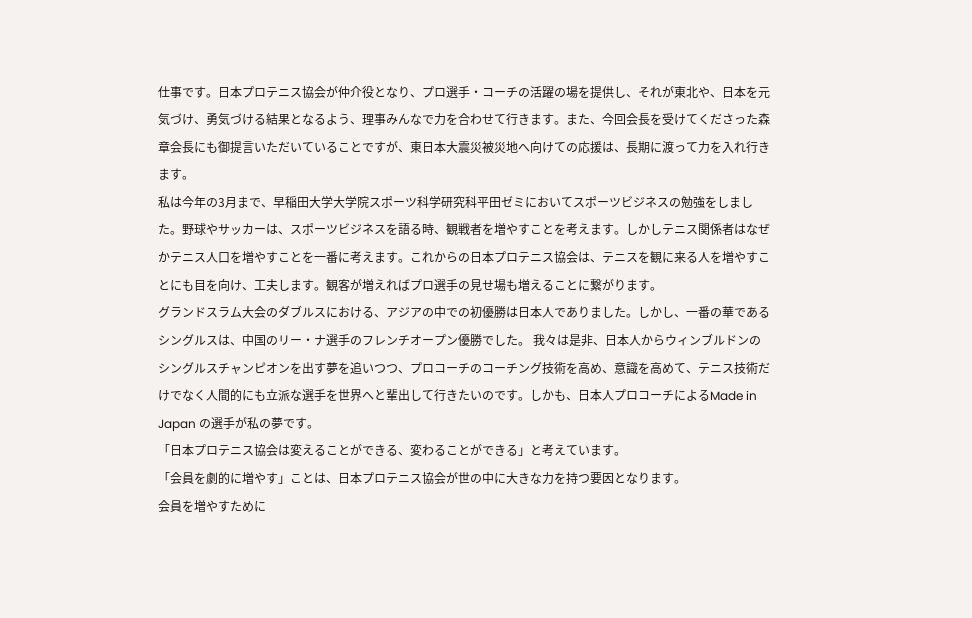仕事です。日本プロテニス協会が仲介役となり、プロ選手・コーチの活躍の場を提供し、それが東北や、日本を元気づけ、勇気づける結果となるよう、理事みんなで力を合わせて行きます。また、今回会長を受けてくださった森章会長にも御提言いただいていることですが、東日本大震災被災地へ向けての応援は、長期に渡って力を入れ行きます。
私は今年の3月まで、早稲田大学大学院スポーツ科学研究科平田ゼミにおいてスポーツビジネスの勉強をしました。野球やサッカーは、スポーツビジネスを語る時、観戦者を増やすことを考えます。しかしテニス関係者はなぜかテニス人口を増やすことを一番に考えます。これからの日本プロテニス協会は、テニスを観に来る人を増やすことにも目を向け、工夫します。観客が増えればプロ選手の見せ場も増えることに繋がります。
グランドスラム大会のダブルスにおける、アジアの中での初優勝は日本人でありました。しかし、一番の華であるシングルスは、中国のリー・ナ選手のフレンチオープン優勝でした。 我々は是非、日本人からウィンブルドンのシングルスチャンピオンを出す夢を追いつつ、プロコーチのコーチング技術を高め、意識を高めて、テニス技術だけでなく人間的にも立派な選手を世界へと輩出して行きたいのです。しかも、日本人プロコーチによるMade in Japan の選手が私の夢です。
「日本プロテニス協会は変えることができる、変わることができる」と考えています。
「会員を劇的に増やす」ことは、日本プロテニス協会が世の中に大きな力を持つ要因となります。
会員を増やすために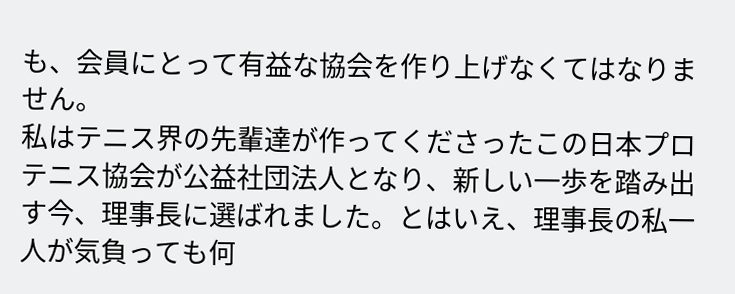も、会員にとって有益な協会を作り上げなくてはなりません。
私はテニス界の先輩達が作ってくださったこの日本プロテニス協会が公益社団法人となり、新しい一歩を踏み出す今、理事長に選ばれました。とはいえ、理事長の私一人が気負っても何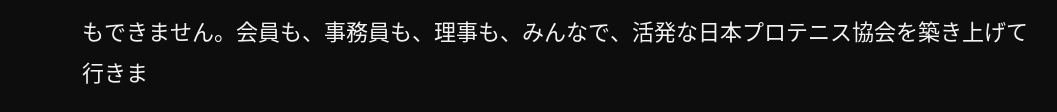もできません。会員も、事務員も、理事も、みんなで、活発な日本プロテニス協会を築き上げて行きま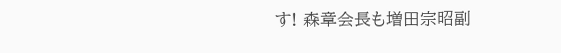す! 森章会長も増田宗昭副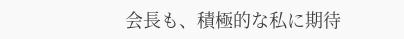会長も、積極的な私に期待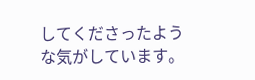してくださったような気がしています。